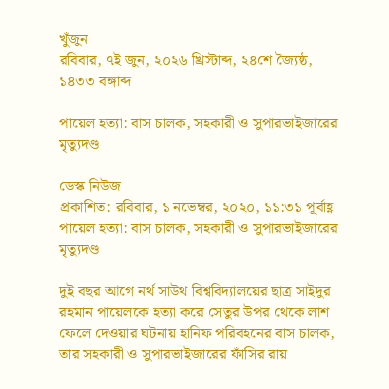খুঁজুন
রবিবার, ৭ই জুন, ২০২৬ খ্রিস্টাব্দ, ২৪শে জ্যৈষ্ঠ, ১৪৩৩ বঙ্গাব্দ

পায়েল হত্যা: বাস চালক, সহকারী ও সুপারভাইজারের মৃত্যুদণ্ড

ডেস্ক নিউজ
প্রকাশিত: রবিবার, ১ নভেম্বর, ২০২০, ১১:৩১ পূর্বাহ্ণ
পায়েল হত্যা: বাস চালক, সহকারী ও সুপারভাইজারের মৃত্যুদণ্ড

দুই বছর আগে নর্থ সাউথ বিশ্ববিদ্যালয়ের ছাত্র সাইদুর রহমান পায়েলকে হত্যা করে সেতুর উপর থেকে লাশ ফেলে দেওয়ার ঘটনায় হানিফ পরিবহনের বাস চালক, তার সহকারী ও সুপারভাইজারের ফাঁসির রায়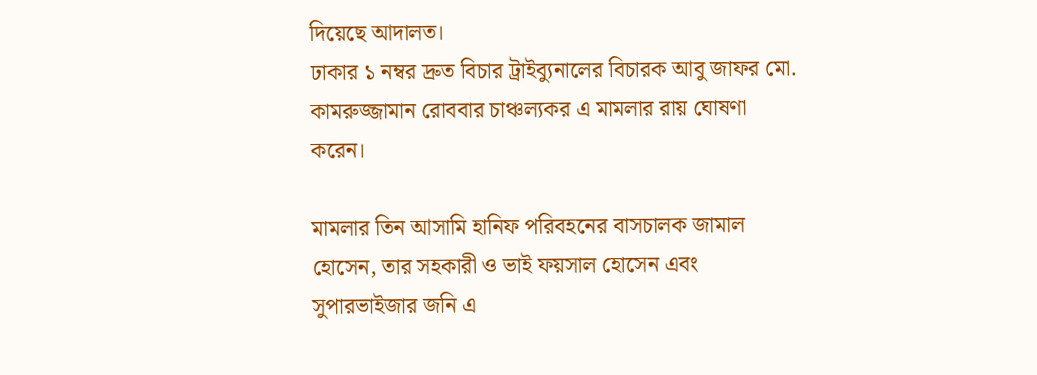দিয়েছে আদালত।
ঢাকার ১ নম্বর দ্রুত বিচার ট্রাইব্যুনালের বিচারক আবু জাফর মো. কামরুজ্জামান রোববার চাঞ্চল্যকর এ মামলার রায় ঘোষণা করেন।

মামলার তিন আসামি হানিফ পরিবহনের বাসচালক জামাল হোসেন, তার সহকারী ও ভাই ফয়সাল হোসেন এবং সুপারভাইজার জনি এ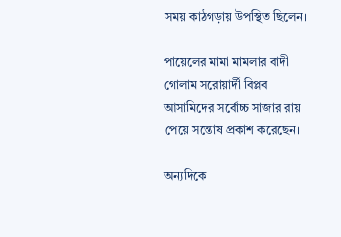সময় কাঠগড়ায় উপস্থিত ছিলেন।

পায়েলের মামা মামলার বাদী গোলাম সরোয়ার্দী বিপ্লব আসামিদের সর্বোচ্চ সাজার রায় পেয়ে সন্তোষ প্রকাশ করেছেন।

অন্যদিকে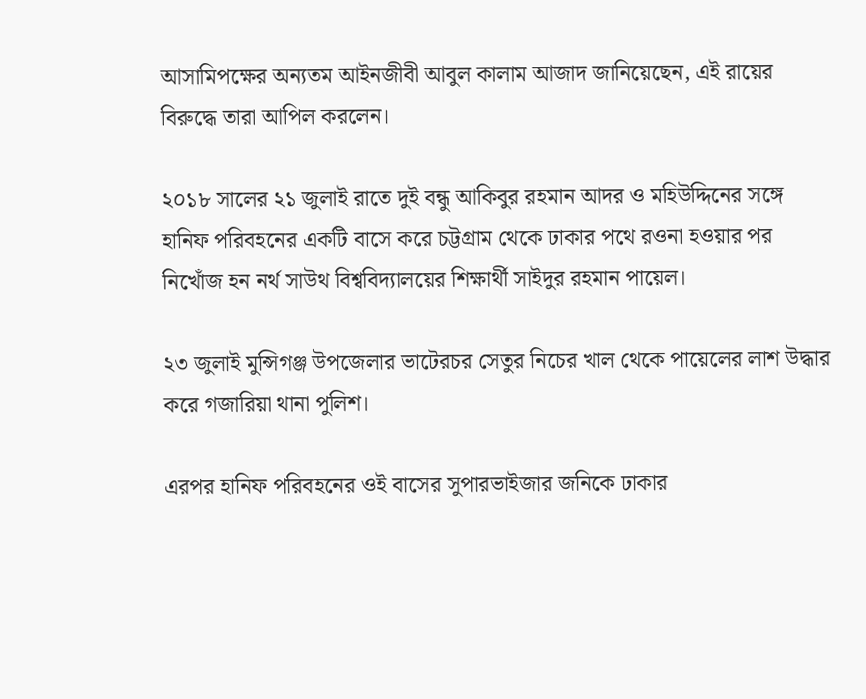আসামিপক্ষের অন্যতম আইনজীবী আবুল কালাম আজাদ জানিয়েছেন, এই রায়ের বিরুদ্ধে তারা আপিল করলেন।

২০১৮ সালের ২১ জুলাই রাতে দুই বন্ধু আকিবুর রহমান আদর ও মহিউদ্দিনের সঙ্গে হানিফ পরিবহনের একটি বাসে করে চট্টগ্রাম থেকে ঢাকার পথে রওনা হওয়ার পর নিখোঁজ হন নর্থ সাউথ বিশ্ববিদ্যালয়ের শিক্ষার্থী সাইদুর রহমান পায়েল।

২৩ জুলাই মুন্সিগঞ্জ উপজেলার ভাটেরচর সেতুর নিচের খাল থেকে পায়েলের লাশ উদ্ধার করে গজারিয়া থানা পুলিশ।

এরপর হানিফ পরিবহনের ওই বাসের সুপারভাইজার জনিকে ঢাকার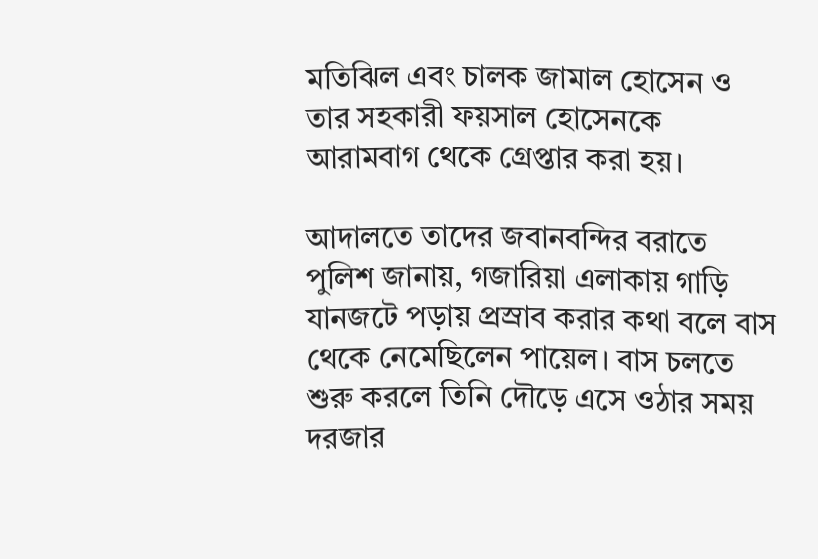মতিঝিল এবং চালক জামাল হোসেন ও তার সহকারী ফয়সাল হোসেনকে আরামবাগ থেকে গ্রেপ্তার করা হয়।

আদালতে তাদের জবানবন্দির বরাতে পুলিশ জানায়, গজারিয়া এলাকায় গাড়ি যানজটে পড়ায় প্রস্রাব করার কথা বলে বাস থেকে নেমেছিলেন পায়েল। বাস চলতে শুরু করলে তিনি দৌড়ে এসে ওঠার সময় দরজার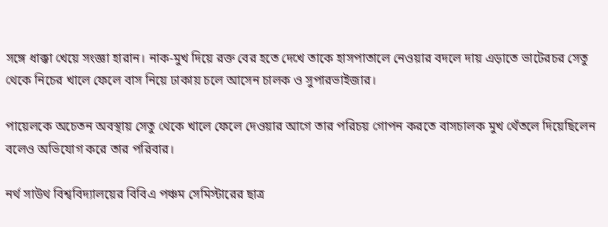সঙ্গে ধাক্কা খেয়ে সংজ্ঞা হারান। নাক-মুখ দিয়ে রক্ত বের হতে দেখে তাকে হাসপাতালে নেওয়ার বদলে দায় এড়াতে ভাটেরচর সেতু থেকে নিচের খালে ফেলে বাস নিয়ে ঢাকায় চলে আসেন চালক ও সুপারভাইজার।

পায়েলকে অচেতন অবস্থায় সেতু থেকে খালে ফেলে দেওয়ার আগে তার পরিচয় গোপন করতে বাসচালক মুখ থেঁতলে দিয়েছিলেন বলেও অভিযোগ করে তার পরিবার।

নর্থ সাউথ বিশ্ববিদ্যালয়ের বিবিএ পঞ্চম সেমিস্টারের ছাত্র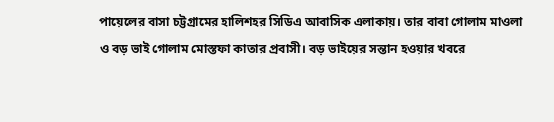পায়েলের বাসা চট্টগ্রামের হালিশহর সিডিএ আবাসিক এলাকায়। তার বাবা গোলাম মাওলা ও বড় ভাই গোলাম মোস্তফা কাতার প্রবাসী। বড় ভাইয়ের সন্তান হওয়ার খবরে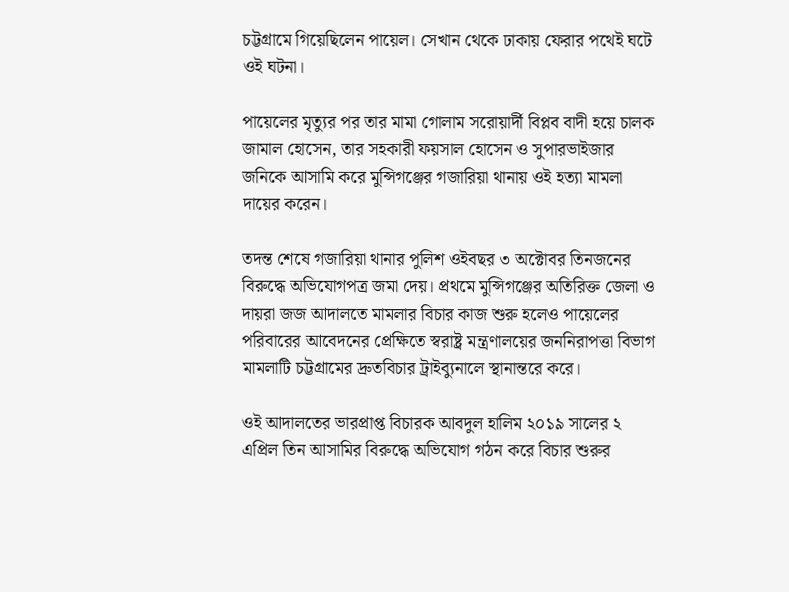চট্টগ্রামে গিয়েছিলেন পায়েল। সেখান থেকে ঢাকায় ফেরার পথেই ঘটে ওই ঘটনা।

পায়েলের মৃত্যুর পর তার মামা গোলাম সরোয়ার্দী বিপ্লব বাদী হয়ে চালক জামাল হোসেন, তার সহকারী ফয়সাল হোসেন ও সুপারভাইজার জনিকে আসামি করে মুন্সিগঞ্জের গজারিয়া থানায় ওই হত্যা মামলা দায়ের করেন।

তদন্ত শেষে গজারিয়া থানার পুলিশ ওইবছর ৩ অক্টোবর তিনজনের বিরুদ্ধে অভিযোগপত্র জমা দেয়। প্রথমে মুন্সিগঞ্জের অতিরিক্ত জেলা ও দায়রা জজ আদালতে মামলার বিচার কাজ শুরু হলেও পায়েলের পরিবারের আবেদনের প্রেক্ষিতে স্বরাষ্ট্র মন্ত্রণালয়ের জননিরাপত্তা বিভাগ মামলাটি চট্টগ্রামের দ্রুতবিচার ট্রাইব্যুনালে স্থানান্তরে করে।

ওই আদালতের ভারপ্রাপ্ত বিচারক আবদুল হালিম ২০১৯ সালের ২ এপ্রিল তিন আসামির বিরুদ্ধে অভিযোগ গঠন করে বিচার শুরুর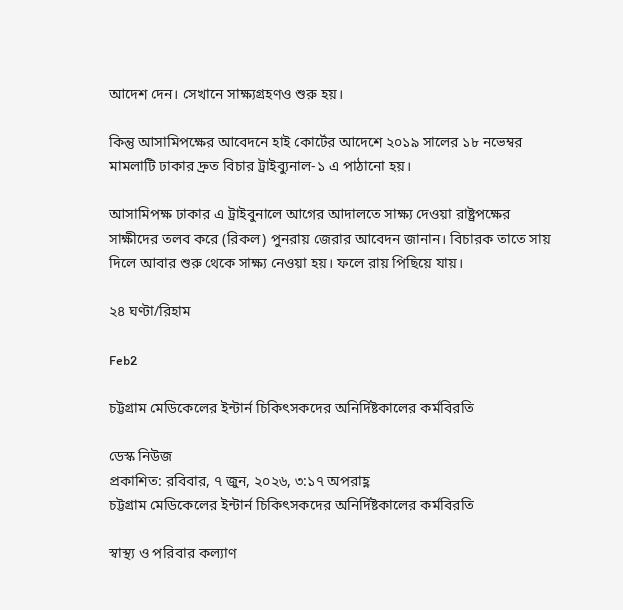আদেশ দেন। সেখানে সাক্ষ্যগ্রহণও শুরু হয়।

কিন্তু আসামিপক্ষের আবেদনে হাই কোর্টের আদেশে ২০১৯ সালের ১৮ নভেম্বর মামলাটি ঢাকার দ্রুত বিচার ট্রাইব্যুনাল-১ এ পাঠানো হয়।

আসামিপক্ষ ঢাকার এ ট্রাইবুনালে আগের আদালতে সাক্ষ্য দেওয়া রাষ্ট্রপক্ষের সাক্ষীদের তলব করে (রিকল) পুনরায় জেরার আবেদন জানান। বিচারক তাতে সায় দিলে আবার শুরু থেকে সাক্ষ্য নেওয়া হয়। ফলে রায় পিছিয়ে যায়।

২৪ ঘণ্টা/রিহাম

Feb2

চট্টগ্রাম মেডিকেলের ইন্টার্ন চিকিৎসকদের অনির্দিষ্টকালের কর্মবিরতি

ডেস্ক নিউজ
প্রকাশিত: রবিবার, ৭ জুন, ২০২৬, ৩:১৭ অপরাহ্ণ
চট্টগ্রাম মেডিকেলের ইন্টার্ন চিকিৎসকদের অনির্দিষ্টকালের কর্মবিরতি

স্বাস্থ্য ও পরিবার কল্যাণ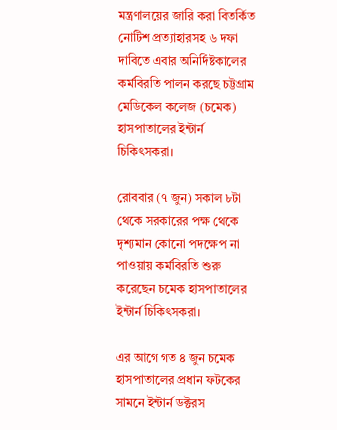মন্ত্রণালয়ের জারি করা বিতর্কিত নোটিশ প্রত্যাহারসহ ৬ দফা দাবিতে এবার অনির্দিষ্টকালের কর্মবিরতি পালন করছে চট্টগ্রাম মেডিকেল কলেজ (চমেক) হাসপাতালের ইন্টার্ন চিকিৎসকরা।

রোববার (৭ জুন) সকাল ৮টা থেকে সরকারের পক্ষ থেকে দৃশ্যমান কোনো পদক্ষেপ না পাওয়ায় কর্মবিরতি শুরু করেছেন চমেক হাসপাতালের ইন্টার্ন চিকিৎসকরা।

এর আগে গত ৪ জুন চমেক হাসপাতালের প্রধান ফটকের সামনে ইন্টার্ন ডক্টরস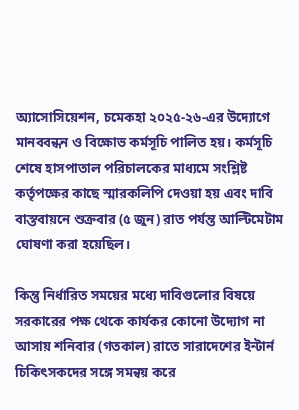অ্যাসোসিয়েশন, চমেকহা ২০২৫-২৬-এর উদ্যোগে মানববন্ধন ও বিক্ষোভ কর্মসূচি পালিত হয়। কর্মসূচি শেষে হাসপাতাল পরিচালকের মাধ্যমে সংশ্লিষ্ট কর্তৃপক্ষের কাছে স্মারকলিপি দেওয়া হয় এবং দাবি বাস্তবায়নে শুক্রবার (৫ জুন) রাত পর্যন্ত আল্টিমেটাম ঘোষণা করা হয়েছিল।

কিন্তু নির্ধারিত সময়ের মধ্যে দাবিগুলোর বিষয়ে সরকারের পক্ষ থেকে কার্যকর কোনো উদ্যোগ না আসায় শনিবার (গতকাল) রাতে সারাদেশের ইন্টার্ন চিকিৎসকদের সঙ্গে সমন্বয় করে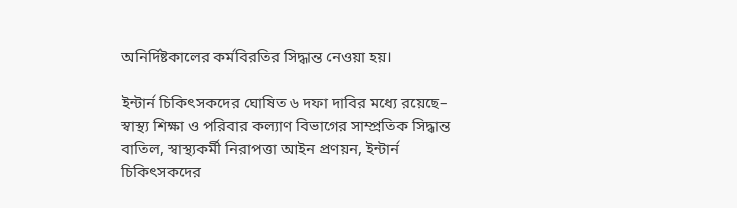অনির্দিষ্টকালের কর্মবিরতির সিদ্ধান্ত নেওয়া হয়।

ইন্টার্ন চিকিৎসকদের ঘোষিত ৬ দফা দাবির মধ্যে রয়েছে– স্বাস্থ্য শিক্ষা ও পরিবার কল্যাণ বিভাগের সাম্প্রতিক সিদ্ধান্ত বাতিল, স্বাস্থ্যকর্মী নিরাপত্তা আইন প্রণয়ন, ইন্টার্ন চিকিৎসকদের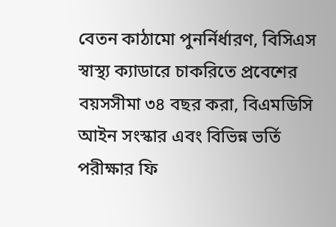বেতন কাঠামো পুনর্নির্ধারণ, বিসিএস স্বাস্থ্য ক্যাডারে চাকরিতে প্রবেশের বয়সসীমা ৩৪ বছর করা, বিএমডিসি আইন সংস্কার এবং বিভিন্ন ভর্তি পরীক্ষার ফি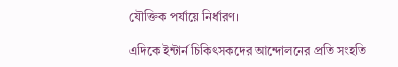যৌক্তিক পর্যায়ে নির্ধারণ।

এদিকে ইন্টার্ন চিকিৎসকদের আন্দোলনের প্রতি সংহতি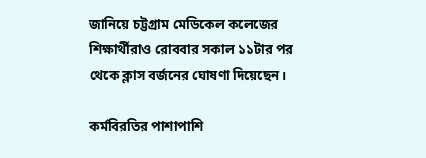জানিয়ে চট্টগ্রাম মেডিকেল কলেজের শিক্ষার্থীরাও রোববার সকাল ১১টার পর থেকে ক্লাস বর্জনের ঘোষণা দিয়েছেন।

কর্মবিরতির পাশাপাশি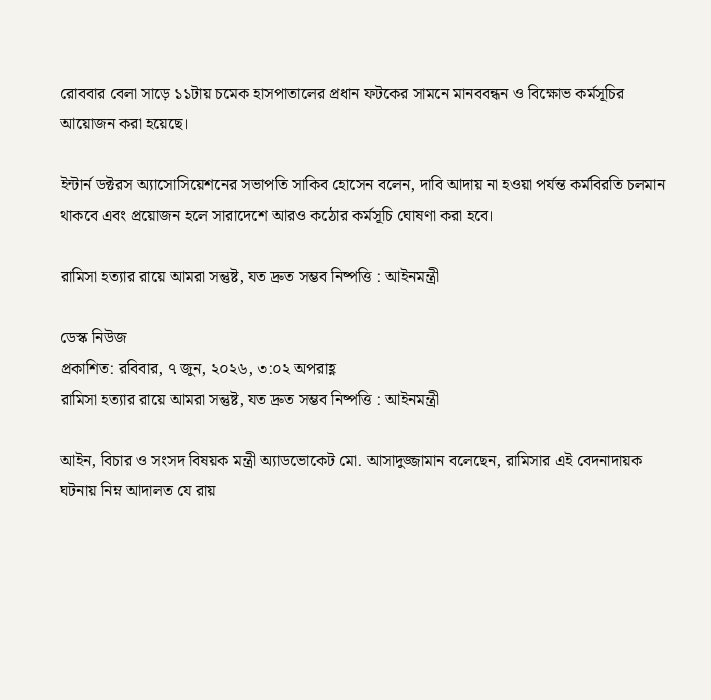রোববার বেলা সাড়ে ১১টায় চমেক হাসপাতালের প্রধান ফটকের সামনে মানববন্ধন ও বিক্ষোভ কর্মসূচির আয়োজন করা হয়েছে।

ইন্টার্ন ডক্টরস অ্যাসোসিয়েশনের সভাপতি সাকিব হোসেন বলেন, দাবি আদায় না হওয়া পর্যন্ত কর্মবিরতি চলমান থাকবে এবং প্রয়োজন হলে সারাদেশে আরও কঠোর কর্মসূচি ঘোষণা করা হবে।

রামিসা হত্যার রায়ে আমরা সন্তুষ্ট, যত দ্রুত সম্ভব নিষ্পত্তি : আইনমন্ত্রী

ডেস্ক নিউজ
প্রকাশিত: রবিবার, ৭ জুন, ২০২৬, ৩:০২ অপরাহ্ণ
রামিসা হত্যার রায়ে আমরা সন্তুষ্ট, যত দ্রুত সম্ভব নিষ্পত্তি : আইনমন্ত্রী

আইন, বিচার ও সংসদ বিষয়ক মন্ত্রী অ্যাডভোকেট মো. আসাদুজ্জামান বলেছেন, রামিসার এই বেদনাদায়ক ঘটনায় নিম্ন আদালত যে রায়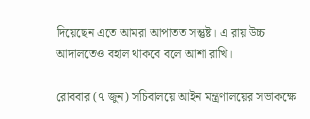দিয়েছেন এতে আমরা আপাতত সন্তুষ্ট। এ রায় উচ্চ আদালতেও বহাল থাকবে বলে আশা রাখি।

রোববার (৭ জুন) সচিবালয়ে আইন মন্ত্রণালয়ের সভাকক্ষে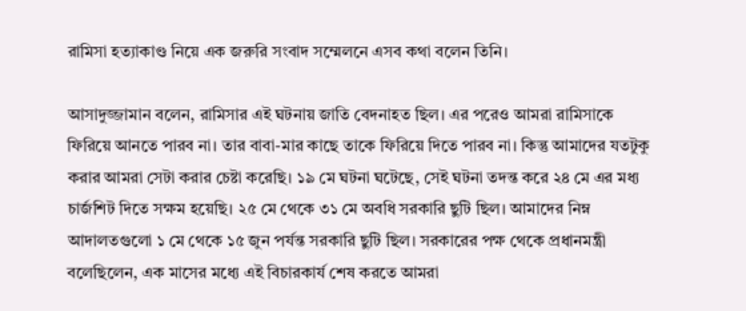রামিসা হত্যাকাণ্ড নিয়ে এক জরুরি সংবাদ সম্মেলনে এসব কথা বলেন তিনি।

আসাদুজ্জামান বলেন, রামিসার এই ঘটনায় জাতি বেদনাহত ছিল। এর পরেও আমরা রামিসাকে ফিরিয়ে আনতে পারব না। তার বাবা-মার কাছে তাকে ফিরিয়ে দিতে পারব না। কিন্তু আমাদের যতটুকু করার আমরা সেটা করার চেষ্টা করেছি। ১৯ মে ঘটনা ঘটেছে, সেই ঘটনা তদন্ত করে ২৪ মে এর মধ্য চার্জশিট দিতে সক্ষম হয়েছি। ২৫ মে থেকে ৩১ মে অবধি সরকারি ছুটি ছিল। আমাদের নিম্ন আদালতগুলো ১ মে থেকে ১৫ জুন পর্যন্ত সরকারি ছুটি ছিল। সরকারের পক্ষ থেকে প্রধানমন্ত্রী বলেছিলেন, এক মাসের মধ্যে এই বিচারকার্য শেষ করতে আমরা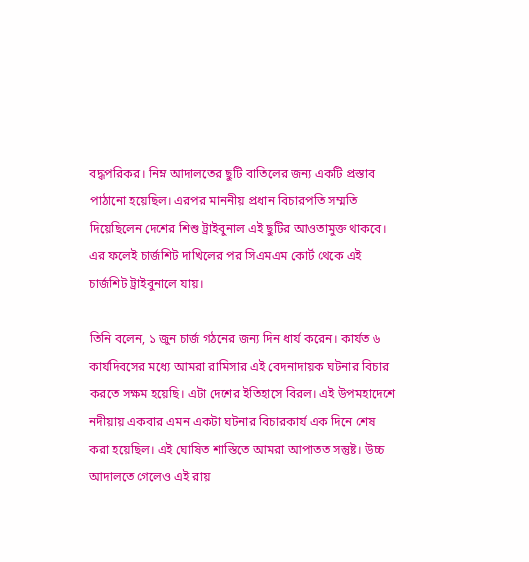বদ্ধপরিকর। নিম্ন আদালতের ছুটি বাতিলের জন্য একটি প্রস্তাব পাঠানো হয়েছিল। এরপর মাননীয় প্রধান বিচারপতি সম্মতি দিয়েছিলেন দেশের শিশু ট্রাইবুনাল এই ছুটির আওতামুক্ত থাকবে। এর ফলেই চার্জশিট দাখিলের পর সিএমএম কোর্ট থেকে এই চার্জশিট ট্রাইবুনালে যায়।

তিনি বলেন, ১ জুন চার্জ গঠনের জন্য দিন ধার্য করেন। কার্যত ৬ কার্যদিবসের মধ্যে আমরা রামিসার এই বেদনাদায়ক ঘটনার বিচার করতে সক্ষম হয়েছি। এটা দেশের ইতিহাসে বিরল। এই উপমহাদেশে নদীয়ায় একবার এমন একটা ঘটনার বিচারকার্য এক দিনে শেষ করা হয়েছিল। এই ঘোষিত শাস্তিতে আমরা আপাতত সন্তুষ্ট। উচ্চ আদালতে গেলেও এই রায়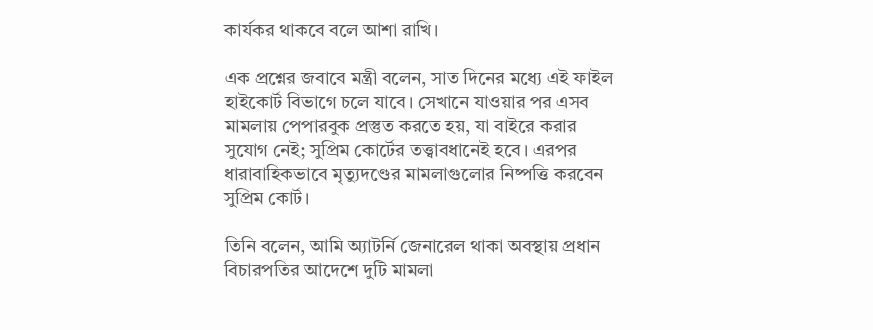কার্যকর থাকবে বলে আশা রাখি।

এক প্রশ্নের জবাবে মন্ত্রী বলেন, সাত দিনের মধ্যে এই ফাইল হাইকোর্ট বিভাগে চলে যাবে। সেখানে যাওয়ার পর এসব মামলায় পেপারবুক প্রস্তুত করতে হয়, যা বাইরে করার সুযোগ নেই; সুপ্রিম কোর্টের তত্ত্বাবধানেই হবে। এরপর ধারাবাহিকভাবে মৃত্যুদণ্ডের মামলাগুলোর নিষ্পত্তি করবেন সুপ্রিম কোর্ট।

তিনি বলেন, আমি অ্যাটর্নি জেনারেল থাকা অবস্থায় প্রধান বিচারপতির আদেশে দুটি মামলা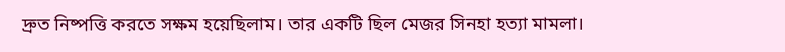দ্রুত নিষ্পত্তি করতে সক্ষম হয়েছিলাম। তার একটি ছিল মেজর সিনহা হত্যা মামলা।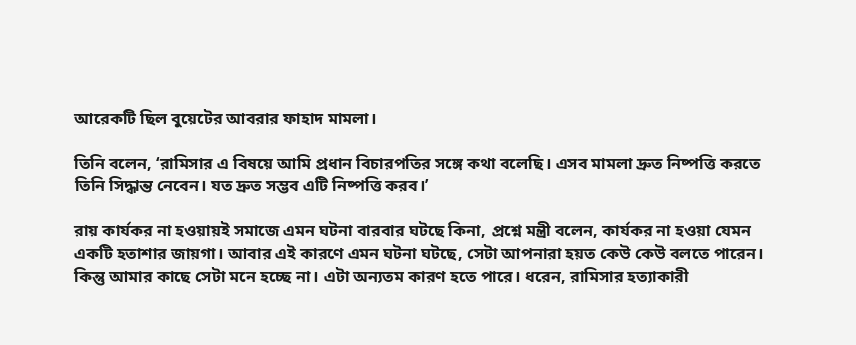আরেকটি ছিল বুয়েটের আবরার ফাহাদ মামলা।

তিনি বলেন, ‘রামিসার এ বিষয়ে আমি প্রধান বিচারপতির সঙ্গে কথা বলেছি। এসব মামলা দ্রুত নিষ্পত্তি করতে তিনি সিদ্ধান্ত নেবেন। যত দ্রুত সম্ভব এটি নিষ্পত্তি করব।’

রায় কার্যকর না হওয়ায়ই সমাজে এমন ঘটনা বারবার ঘটছে কিনা, প্রশ্নে মন্ত্রী বলেন, কার্যকর না হওয়া যেমন একটি হতাশার জায়গা। আবার এই কারণে এমন ঘটনা ঘটছে, সেটা আপনারা হয়ত কেউ কেউ বলতে পারেন। কিন্তু আমার কাছে সেটা মনে হচ্ছে না। এটা অন্যতম কারণ হতে পারে। ধরেন, রামিসার হত্যাকারী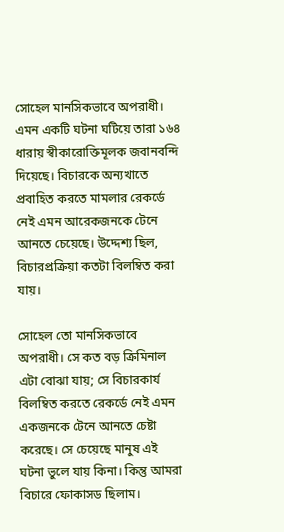সোহেল মানসিকভাবে অপরাধী। এমন একটি ঘটনা ঘটিয়ে তারা ১৬৪ ধারায় স্বীকারোক্তিমূলক জবানবন্দি দিয়েছে। বিচারকে অন্যখাতে প্রবাহিত করতে মামলার রেকর্ডে নেই এমন আরেকজনকে টেনে আনতে চেয়েছে। উদ্দেশ্য ছিল, বিচারপ্রক্রিয়া কতটা বিলম্বিত করা যায়।

সোহেল তো মানসিকভাবে অপরাধী। সে কত বড় ক্রিমিনাল এটা বোঝা যায়; সে বিচারকার্য বিলম্বিত করতে রেকর্ডে নেই এমন একজনকে টেনে আনতে চেষ্টা করেছে। সে চেয়েছে মানুষ এই ঘটনা ভুলে যায় কিনা। কিন্তু আমরা বিচারে ফোকাসড ছিলাম।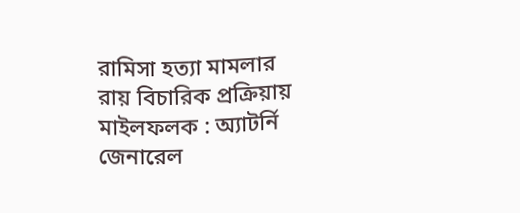রামিসা হত্যা মামলার রায় বিচারিক প্রক্রিয়ায় মাইলফলক : অ্যাটর্নি জেনারেল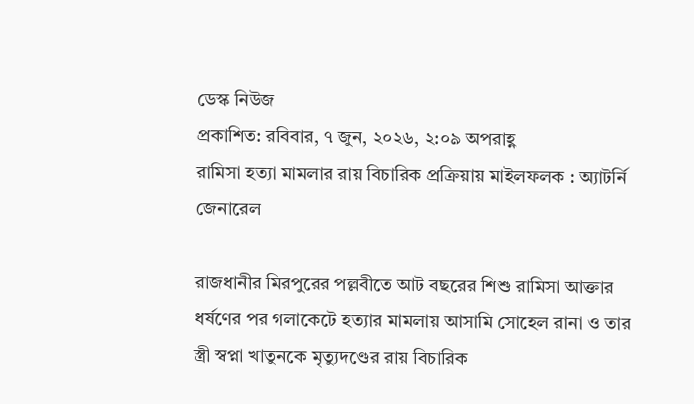ডেস্ক নিউজ
প্রকাশিত: রবিবার, ৭ জুন, ২০২৬, ২:০৯ অপরাহ্ণ
রামিসা হত্যা মামলার রায় বিচারিক প্রক্রিয়ায় মাইলফলক : অ্যাটর্নি জেনারেল

রাজধানীর মিরপুরের পল্লবীতে আট বছরের শিশু রামিসা আক্তার ধর্ষণের পর গলাকেটে হত্যার মামলায় আসামি সোহেল রানা ও তার স্ত্রী স্বপ্না খাতুনকে মৃত্যুদণ্ডের রায় বিচারিক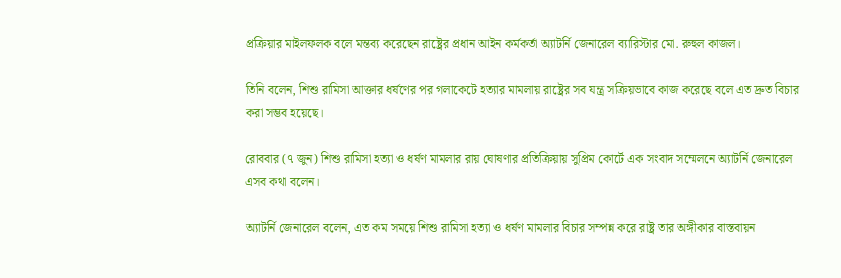প্রক্রিয়ার মাইলফলক বলে মন্তব্য করেছেন রাষ্ট্রের প্রধান আইন কর্মকর্তা অ্যাটর্নি জেনারেল ব্যারিস্টার মো. রুহুল কাজল।

তিনি বলেন, শিশু রামিসা আক্তার ধর্ষণের পর গলাকেটে হত্যার মামলায় রাষ্ট্রের সব যন্ত্র সক্রিয়ভাবে কাজ করেছে বলে এত দ্রুত বিচার করা সম্ভব হয়েছে।

রোববার (৭ জুন) শিশু রামিসা হত্যা ও ধর্ষণ মামলার রায় ঘোষণার প্রতিক্রিয়ায় সুপ্রিম কোর্টে এক সংবাদ সম্মেলনে অ্যাটর্নি জেনারেল এসব কথা বলেন।

অ্যাটর্নি জেনারেল বলেন, এত কম সময়ে শিশু রামিসা হত্যা ও ধর্ষণ মামলার বিচার সম্পন্ন করে রাষ্ট্র তার অঙ্গীকার বাস্তবায়ন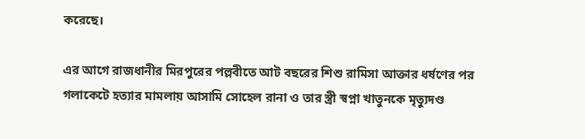করেছে।

এর আগে রাজধানীর মিরপুরের পল্লবীতে আট বছরের শিশু রামিসা আক্তার ধর্ষণের পর গলাকেটে হত্যার মামলায় আসামি সোহেল রানা ও তার স্ত্রী স্বপ্না খাতুনকে মৃত্যুদণ্ড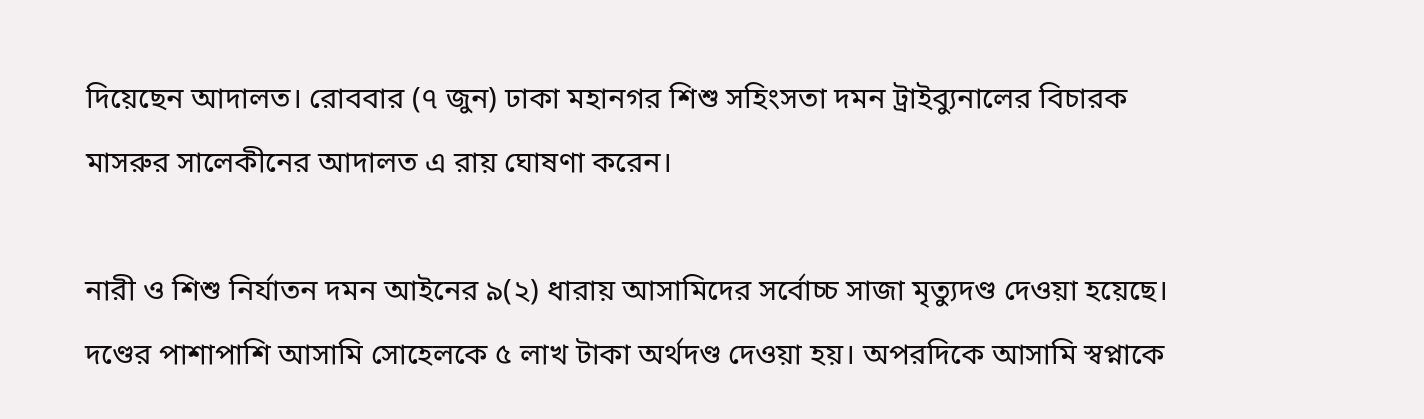দিয়েছেন আদালত। রোববার (৭ জুন) ঢাকা মহানগর শিশু সহিংসতা দমন ট্রাইব্যুনালের বিচারক মাসরুর সালেকীনের আদালত এ রায় ঘোষণা করেন।

নারী ও শিশু নির্যাতন দমন আইনের ৯(২) ধারায় আসামিদের সর্বোচ্চ সাজা মৃত্যুদণ্ড দেওয়া হয়েছে। দণ্ডের পাশাপাশি আসামি সোহেলকে ৫ লাখ টাকা অর্থদণ্ড দেওয়া হয়। অপরদিকে আসামি স্বপ্নাকে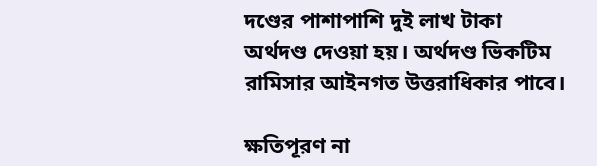দণ্ডের পাশাপাশি দুই লাখ টাকা অর্থদণ্ড দেওয়া হয়। অর্থদণ্ড ভিকটিম রামিসার আইনগত উত্তরাধিকার পাবে।

ক্ষতিপূরণ না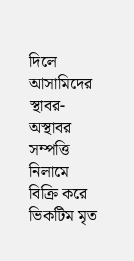দিলে আসামিদের স্থাবর-অস্থাবর সম্পত্তি নিলামে বিক্রি করে ভিকটিম মৃত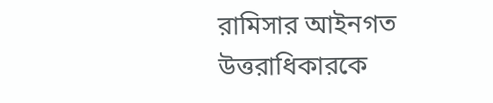রামিসার আইনগত উত্তরাধিকারকে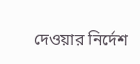দেওয়ার নির্দেশ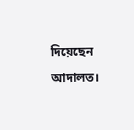দিয়েছেন আদালত।